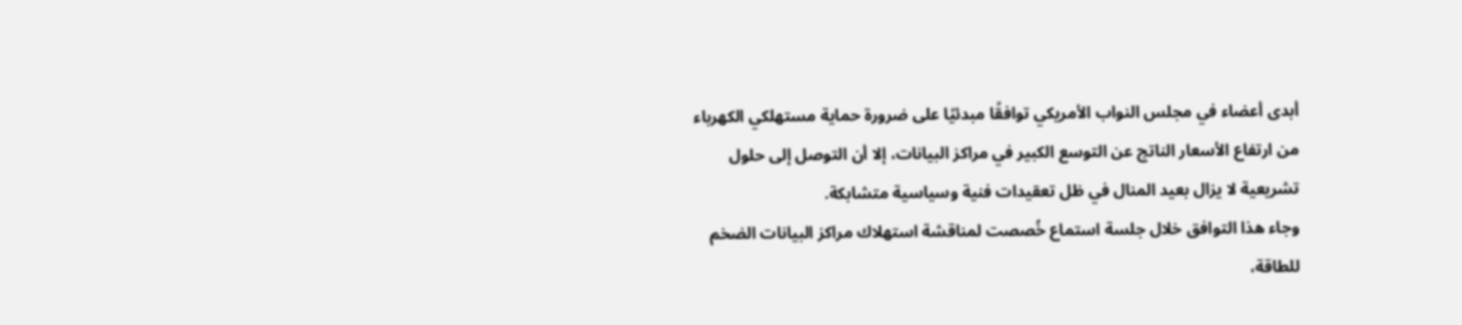أبدى أعضاء في مجلس النواب الأمريكي توافقًا مبدئيًا على ضرورة حماية مستهلكي الكهرباء من ارتفاع الأسعار الناتج عن التوسع الكبير في مراكز البيانات، إلا أن التوصل إلى حلول تشريعية لا يزال بعيد المنال في ظل تعقيدات فنية وسياسية متشابكة.
وجاء هذا التوافق خلال جلسة استماع خُصصت لمناقشة استهلاك مراكز البيانات الضخم للطاقة،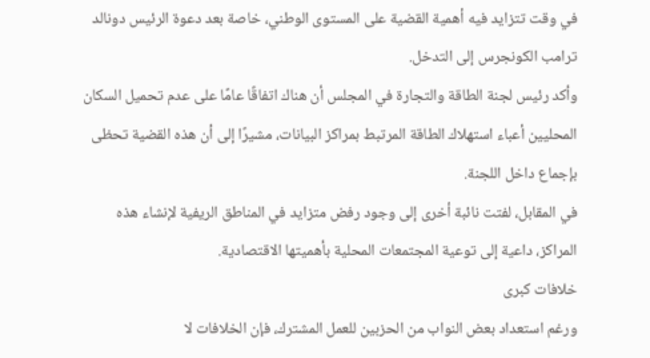في وقت تتزايد فيه أهمية القضية على المستوى الوطني، خاصة بعد دعوة الرئيس دونالد ترامب الكونجرس إلى التدخل.
وأكد رئيس لجنة الطاقة والتجارة في المجلس أن هناك اتفاقًا عامًا على عدم تحميل السكان المحليين أعباء استهلاك الطاقة المرتبط بمراكز البيانات، مشيرًا إلى أن هذه القضية تحظى بإجماع داخل اللجنة.
في المقابل، لفتت نائبة أخرى إلى وجود رفض متزايد في المناطق الريفية لإنشاء هذه المراكز، داعية إلى توعية المجتمعات المحلية بأهميتها الاقتصادية.
خلافات كبرى
ورغم استعداد بعض النواب من الحزبين للعمل المشترك، فإن الخلافات لا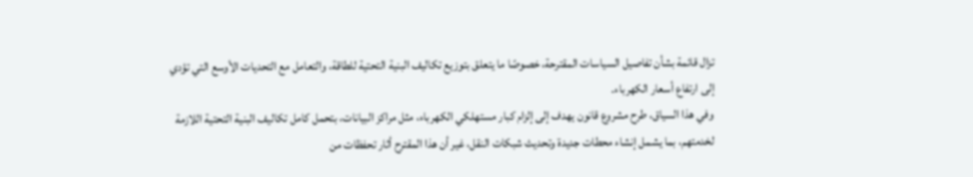تزال قائمة بشأن تفاصيل السياسات المقترحة، خصوصًا ما يتعلق بتوزيع تكاليف البنية التحتية للطاقة، والتعامل مع التحديات الأوسع التي تؤدي إلى ارتفاع أسعار الكهرباء.
وفي هذا السياق، طرح مشروع قانون يهدف إلى إلزام كبار مستهلكي الكهرباء، مثل مراكز البيانات، بتحمل كامل تكاليف البنية التحتية اللازمة لخدمتهم، بما يشمل إنشاء محطات جديدة وتحديث شبكات النقل، غير أن هذا المقترح أثار تحفظات من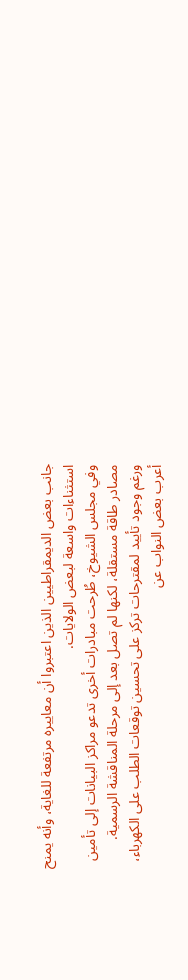جانب بعض الديمقراطيين الذين اعتبروا أن معاييره مرتفعة للغاية، وأنه يمنح استثناءات واسعة لبعض الولايات.
وفي مجلس الشيوخ، طُرحت مبادرات أخرى تدعو مراكز البيانات إلى تأمين مصادر طاقة مستقلة، لكنها لم تصل بعد إلى مرحلة المناقشة الرسمية.
ورغم وجود تأييد لمقترحات تركز على تحسين توقعات الطلب على الكهرباء، أعرب بعض النواب عن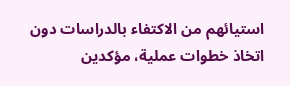استيائهم من الاكتفاء بالدراسات دون اتخاذ خطوات عملية، مؤكدين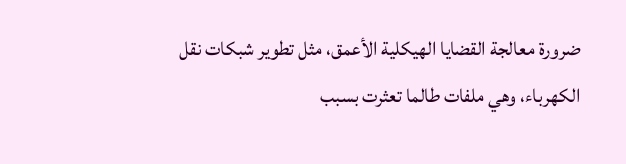ضرورة معالجة القضايا الهيكلية الأعمق، مثل تطوير شبكات نقل الكهرباء، وهي ملفات طالما تعثرت بسبب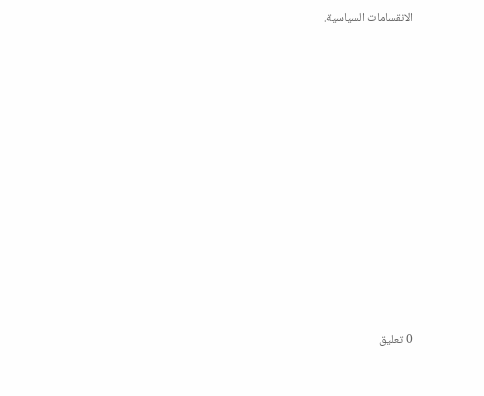الانقسامات السياسية.












0 تعليق